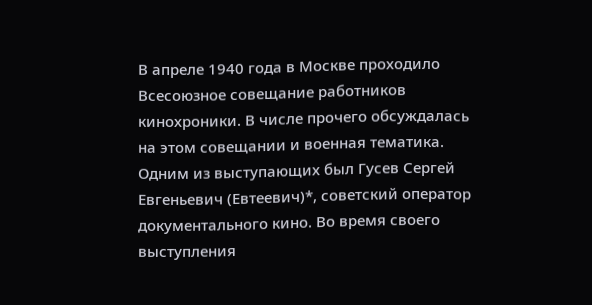В апреле 1940 года в Москве проходило Всесоюзное совещание работников кинохроники. В числе прочего обсуждалась на этом совещании и военная тематика. Одним из выступающих был Гусев Сергей Евгеньевич (Евтеевич)*, советский оператор документального кино. Во время своего выступления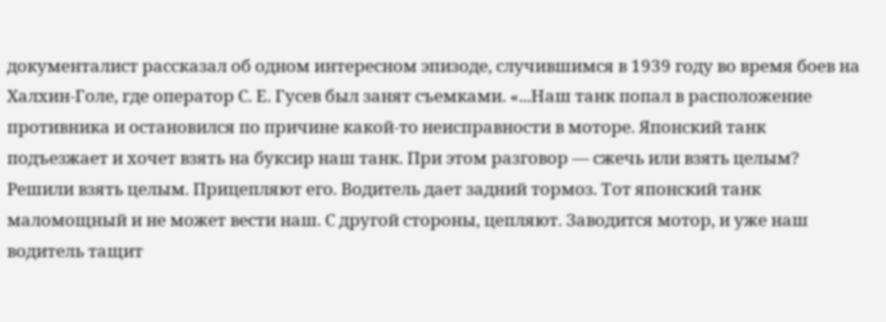документалист рассказал об одном интересном эпизоде, случившимся в 1939 году во время боев на Халхин-Голе, где оператор С. Е. Гусев был занят съемками. «...Наш танк попал в расположение противника и остановился по причине какой-то неисправности в моторе. Японский танк подъезжает и хочет взять на буксир наш танк. При этом разговор — сжечь или взять целым? Решили взять целым. Прицепляют его. Водитель дает задний тормоз. Тот японский танк маломощный и не может вести наш. С другой стороны, цепляют. Заводится мотор, и уже наш водитель тащит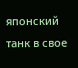японский танк в свое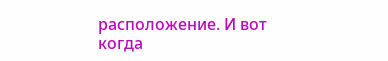расположение. И вот когда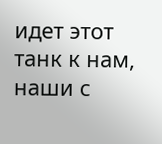идет этот танк к нам, наши с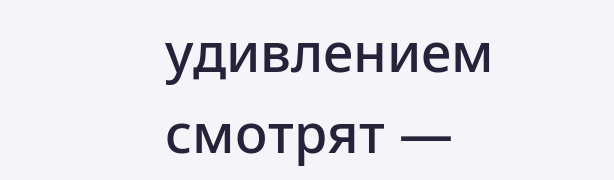удивлением смотрят —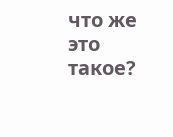что же это такое?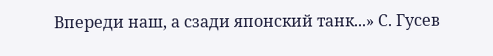Впереди наш, а сзади японский танк...» С. Гусев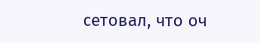сетовал, что оч